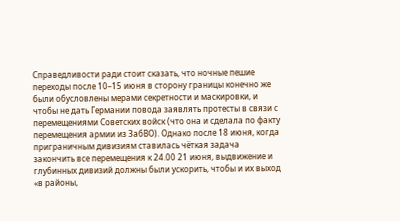Справедливости ради стоит сказать, что ночные пешие переходы после 10–15 июня в сторону границы конечно же были обусловлены мерами секретности и маскировки, и чтобы не дать Германии повода заявлять протесты в связи с перемещениями Советских войск (что она и сделала по факту перемещения армии из ЗабВО). Однако после 18 июня, когда приграничным дивизиям ставилась чёткая задача закончить все перемещения к 24.00 21 июня, выдвижение и глубинных дивизий должны были ускорить, чтобы и их выход «в районы,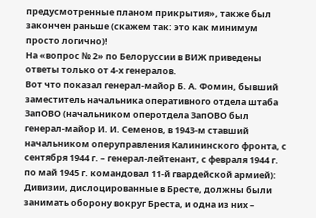предусмотренные планом прикрытия», также был закончен раньше (скажем так: это как минимум просто логично)!
На «вопрос № 2» по Белоруссии в ВИЖ приведены ответы только от 4-х генералов.
Вот что показал генерал-майор Б. А. Фомин, бывший заместитель начальника оперативного отдела штаба ЗапОВО (начальником оперотдела ЗапОВО был генерал-майор И. И. Семенов, в 1943-м ставший начальником оперуправления Калининского фронта, с сентября 1944 г. – генерал-лейтенант, с февраля 1944 г. по май 1945 г. командовал 11-й гвардейской армией):
Дивизии, дислоцированные в Бресте, должны были занимать оборону вокруг Бреста, и одна из них –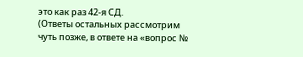это как раз 42-я СД.
(Ответы остальных рассмотрим чуть позже, в ответе на «вопрос №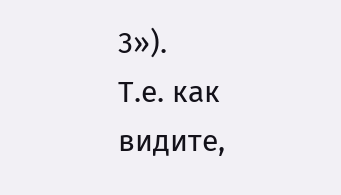3»).
Т.е. как видите,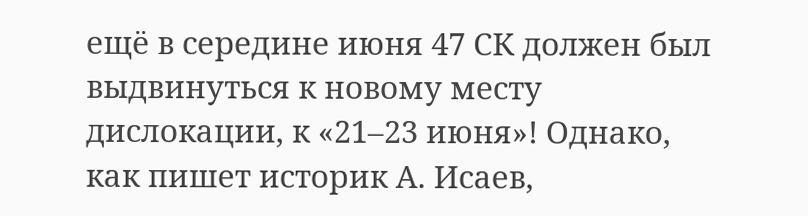ещё в середине июня 47 СК должен был выдвинуться к новому месту дислокации, к «21–23 июня»! Однако, как пишет историк А. Исаев,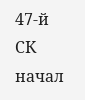47-й СК начал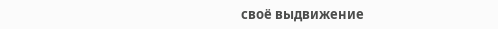своё выдвижение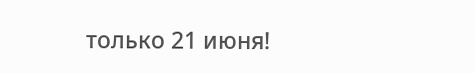только 21 июня!